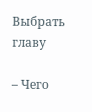Выбрать главу

– Чего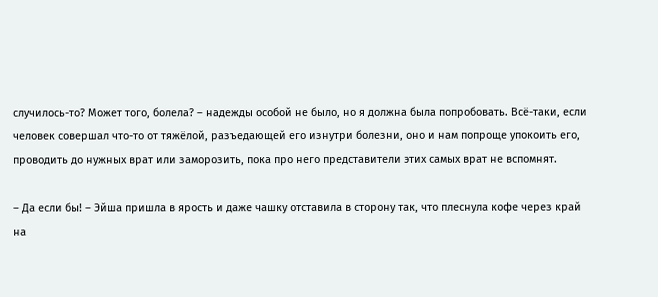случилось-то? Может того, болела? – надежды особой не было, но я должна была попробовать. Всё-таки, если человек совершал что-то от тяжёлой, разъедающей его изнутри болезни, оно и нам попроще упокоить его, проводить до нужных врат или заморозить, пока про него представители этих самых врат не вспомнят.

– Да если бы! – Эйша пришла в ярость и даже чашку отставила в сторону так, что плеснула кофе через край на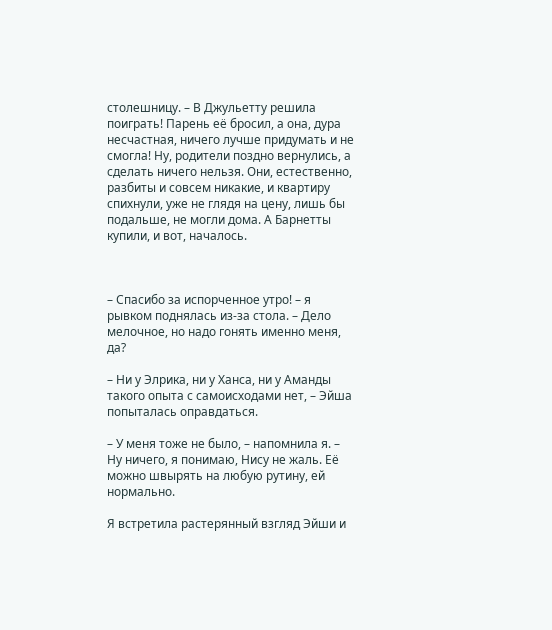столешницу. – В Джульетту решила поиграть! Парень её бросил, а она, дура несчастная, ничего лучше придумать и не смогла! Ну, родители поздно вернулись, а сделать ничего нельзя. Они, естественно, разбиты и совсем никакие, и квартиру спихнули, уже не глядя на цену, лишь бы подальше, не могли дома. А Барнетты купили, и вот, началось.



– Спасибо за испорченное утро! – я рывком поднялась из-за стола. – Дело мелочное, но надо гонять именно меня, да?

– Ни у Элрика, ни у Ханса, ни у Аманды такого опыта с самоисходами нет, – Эйша попыталась оправдаться.

– У меня тоже не было, – напомнила я. – Ну ничего, я понимаю, Нису не жаль. Её можно швырять на любую рутину, ей нормально.

Я встретила растерянный взгляд Эйши и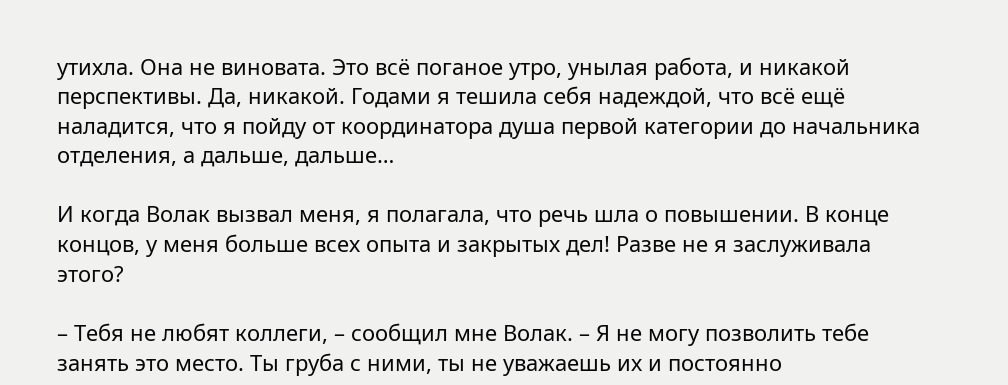утихла. Она не виновата. Это всё поганое утро, унылая работа, и никакой перспективы. Да, никакой. Годами я тешила себя надеждой, что всё ещё наладится, что я пойду от координатора душа первой категории до начальника отделения, а дальше, дальше…

И когда Волак вызвал меня, я полагала, что речь шла о повышении. В конце концов, у меня больше всех опыта и закрытых дел! Разве не я заслуживала этого?

– Тебя не любят коллеги, – сообщил мне Волак. – Я не могу позволить тебе занять это место. Ты груба с ними, ты не уважаешь их и постоянно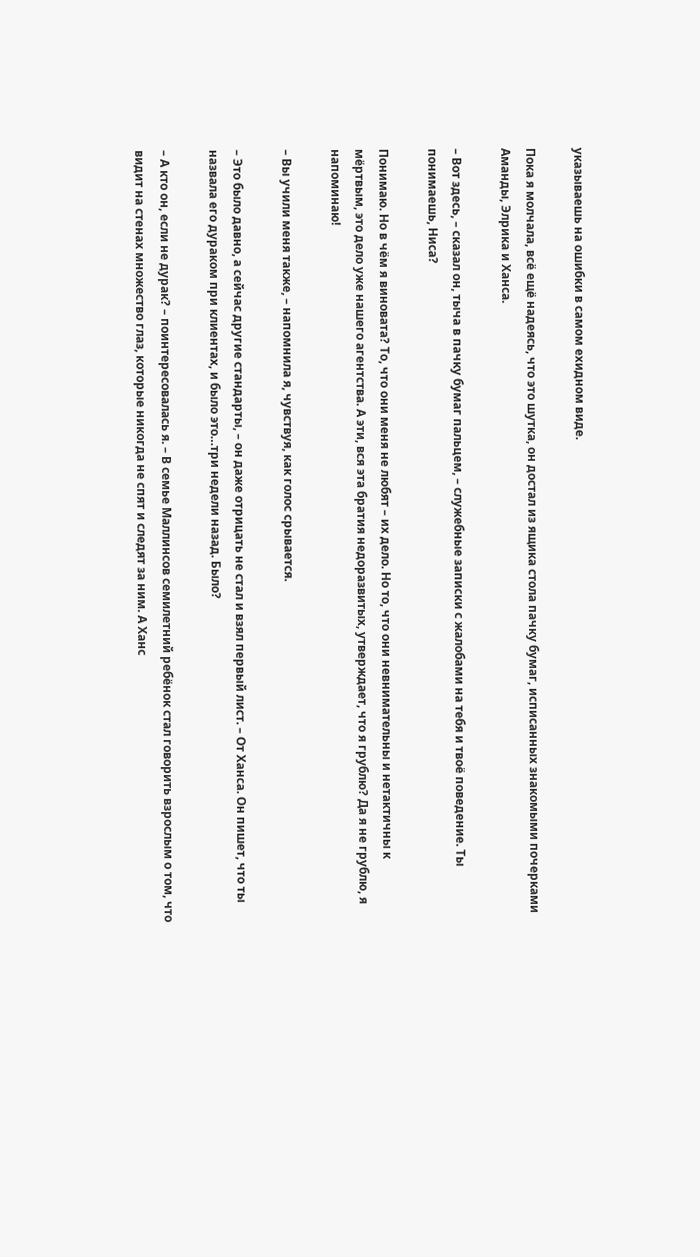указываешь на ошибки в самом ехидном виде.

Пока я молчала, всё ещё надеясь, что это шутка, он достал из ящика стола пачку бумаг, исписанных знакомыми почерками Аманды, Элрика и Ханса.

– Вот здесь, – сказал он, тыча в пачку бумаг пальцем, – служебные записки с жалобами на тебя и твоё поведение. Ты понимаешь, Ниса?

Понимаю. Но в чём я виновата? То, что они меня не любят – их дело. Но то, что они невнимательны и нетактичны к мёртвым, это дело уже нашего агентства. А эти, вся эта братия недоразвитых, утверждает, что я грублю? Да я не грублю, я напоминаю!

– Вы учили меня также, – напомнила я, чувствуя, как голос срывается.

– Это было давно, а сейчас другие стандарты, – он даже отрицать не стал и взял первый лист. – От Ханса. Он пишет, что ты назвала его дураком при клиентах, и было это…три недели назад. Было?

– А кто он, если не дурак? – поинтересовалась я. – В семье Маллинсов семилетний ребёнок стал говорить взрослым о том, что видит на стенах множество глаз, которые никогда не спят и следят за ним. А Ханс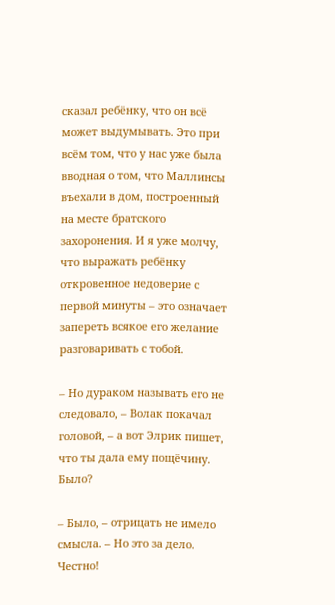сказал ребёнку, что он всё может выдумывать. Это при всём том, что у нас уже была вводная о том, что Маллинсы въехали в дом, построенный на месте братского захоронения. И я уже молчу, что выражать ребёнку откровенное недоверие с первой минуты – это означает запереть всякое его желание разговаривать с тобой.

– Но дураком называть его не следовало, – Волак покачал головой, – а вот Элрик пишет, что ты дала ему пощёчину. Было?

– Было, – отрицать не имело смысла. – Но это за дело. Честно!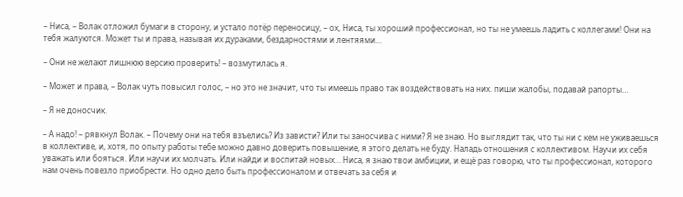– Ниса, – Волак отложил бумаги в сторону, и устало потёр переносицу, – ох, Ниса, ты хороший профессионал, но ты не умеешь ладить с коллегами! Они на тебя жалуются. Может ты и права, называя их дураками, бездарностями и лентяями…

– Они не желают лишнюю версию проверить! – возмутилась я.

– Может и права, – Волак чуть повысил голос, – но это не значит, что ты имеешь право так воздействовать на них. пиши жалобы, подавай рапорты…

– Я не доносчик.

– А надо! – рявкнул Волак. – Почему они на тебя взъелись? Из зависти? Или ты заносчива с ними? Я не знаю. Но выглядит так, что ты ни с кем не уживаешься в коллективе, и, хотя, по опыту работы тебе можно давно доверить повышение, я этого делать не буду. Наладь отношения с коллективом. Научи их себя уважать или бояться. Или научи их молчать. Или найди и воспитай новых… Ниса, я знаю твои амбиции, и ещё раз говорю, что ты профессионал, которого нам очень повезло приобрести. Но одно дело быть профессионалом и отвечать за себя и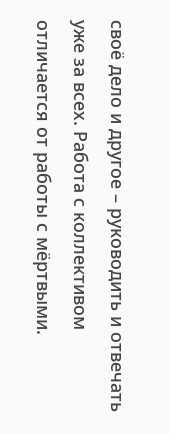своё дело и другое – руководить и отвечать уже за всех. Работа с коллективом отличается от работы с мёртвыми.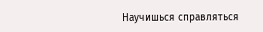Научишься справляться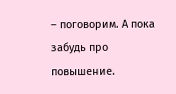– поговорим. А пока забудь про повышение.